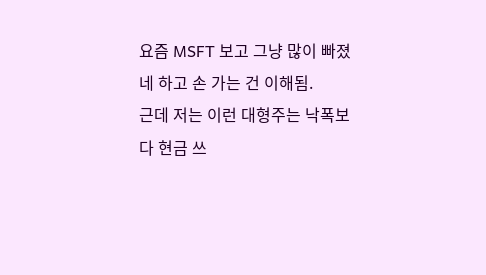요즘 MSFT 보고 그냥 많이 빠졌네 하고 손 가는 건 이해됨.
근데 저는 이런 대형주는 낙폭보다 현금 쓰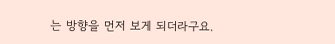는 방향을 먼저 보게 되더라구요.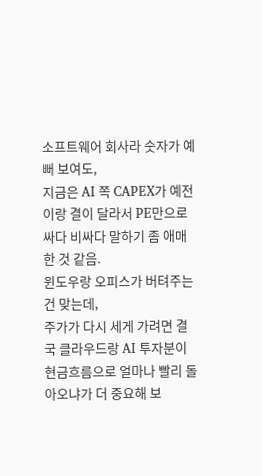소프트웨어 회사라 숫자가 예뻐 보여도,
지금은 AI 쪽 CAPEX가 예전이랑 결이 달라서 PE만으로 싸다 비싸다 말하기 좀 애매한 것 같음.
윈도우랑 오피스가 버텨주는 건 맞는데,
주가가 다시 세게 가려면 결국 클라우드랑 AI 투자분이 현금흐름으로 얼마나 빨리 돌아오냐가 더 중요해 보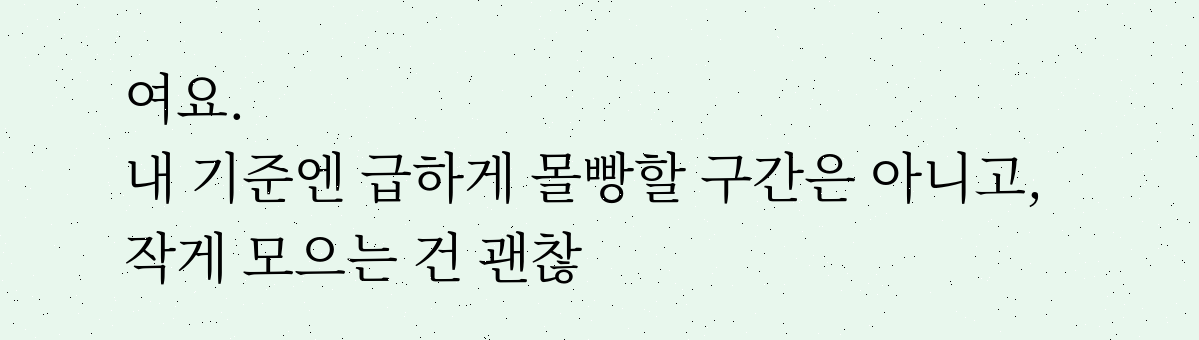여요.
내 기준엔 급하게 몰빵할 구간은 아니고,
작게 모으는 건 괜찮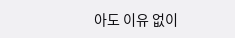아도 이유 없이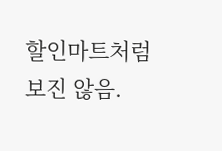할인마트처럼 보진 않음.